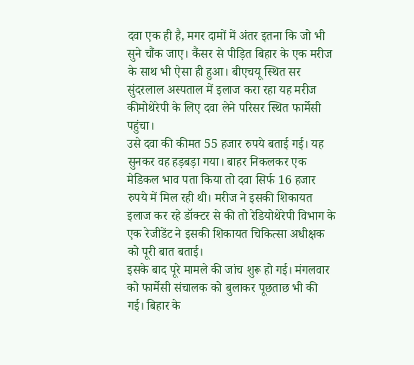दवा एक ही है, मगर दामों में अंतर इतना कि जो भी सुने चौंक जाए। कैंसर से पीड़ित बिहार के एक मरीज के साथ भी ऐसा ही हुआ। बीएचयू स्थित सर सुंदरलाल अस्पताल में इलाज करा रहा यह मरीज कीमोथेरेपी के लिए दवा लेने परिसर स्थित फार्मेसी पहुंचा।
उसे दवा की कीमत 55 हजार रुपये बताई गई। यह सुनकर वह हड़बड़ा गया। बाहर निकलकर एक मेडिकल भाव पता किया तो दवा सिर्फ 16 हजार रुपये में मिल रही थी। मरीज ने इसकी शिकायत इलाज कर रहे डॉक्टर से की तो रेडियोथेरेपी विभाग के एक रेजीडेंट ने इसकी शिकायत चिकित्सा अधीक्षक को पूरी बात बताई।
इसके बाद पूरे मामले की जांच शुरू हो गई। मंगलवार को फार्मेसी संचालक को बुलाकर पूछताछ भी की गई। बिहार के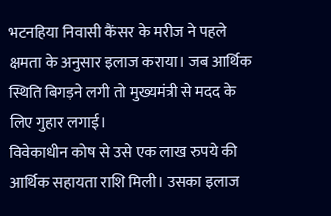भटनहिया निवासी कैंसर के मरीज ने पहले क्षमता के अनुसार इलाज कराया। जब आर्थिक स्थिति बिगड़ने लगी तो मुख्यमंत्री से मदद के लिए गुहार लगाई।
विवेकाधीन कोष से उसे एक लाख रुपये की आर्थिक सहायता राशि मिली। उसका इलाज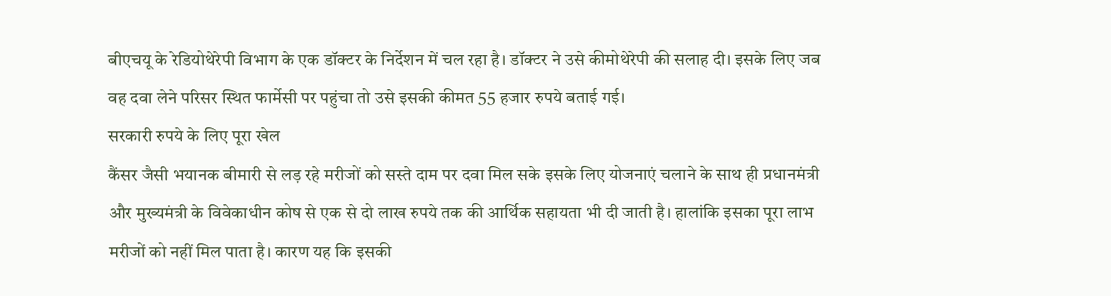बीएचयू के रेडियोथेरेपी विभाग के एक डॉक्टर के निर्देशन में चल रहा है। डॉक्टर ने उसे कीमोथेरेपी की सलाह दी। इसके लिए जब वह दवा लेने परिसर स्थित फार्मेसी पर पहुंचा तो उसे इसकी कीमत 55 हजार रुपये बताई गई।
सरकारी रुपये के लिए पूरा खेल
कैंसर जैसी भयानक बीमारी से लड़ रहे मरीजों को सस्ते दाम पर दवा मिल सके इसके लिए योजनाएं चलाने के साथ ही प्रधानमंत्री और मुख्यमंत्री के विवेकाधीन कोष से एक से दो लाख रुपये तक की आर्थिक सहायता भी दी जाती है। हालांकि इसका पूरा लाभ मरीजों को नहीं मिल पाता है। कारण यह कि इसकी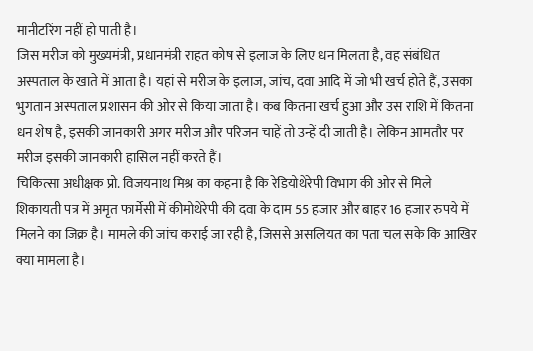मानीटरिंग नहीं हो पाती है।
जिस मरीज को मुख्यमंत्री, प्रधानमंत्री राहत कोष से इलाज के लिए धन मिलता है, वह संबंधित अस्पताल के खाते में आता है। यहां से मरीज के इलाज, जांच, दवा आदि में जो भी खर्च होते हैं, उसका भुगतान अस्पताल प्रशासन की ओर से किया जाता है। कब कितना खर्च हुआ और उस राशि में कितना धन शेष है, इसकी जानकारी अगर मरीज और परिजन चाहें तो उन्हें दी जाती है। लेकिन आमतौर पर मरीज इसकी जानकारी हासिल नहीं करते हैं।
चिकित्सा अधीक्षक प्रो. विजयनाथ मिश्र का कहना है कि रेडियोथेरेपी विभाग की ओर से मिले शिकायती पत्र में अमृत फार्मेसी में कीमोथेरेपी की दवा के दाम 55 हजार और बाहर 16 हजार रुपये में मिलने का जिक्र है। मामले की जांच कराई जा रही है, जिससे असलियत का पता चल सके कि आखिर क्या मामला है।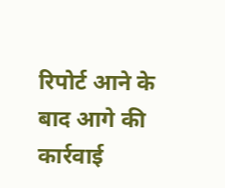रिपोर्ट आने के बाद आगे की कार्रवाई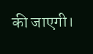की जाएगी।